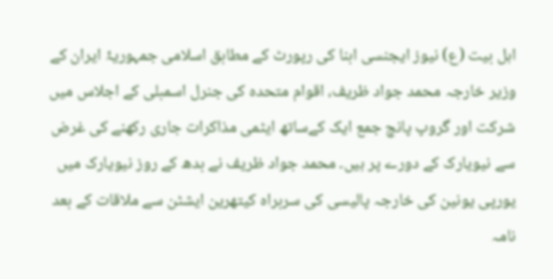اہل بیت (ع) نیوز ایجنسی ابنا کی رپورٹ کے مطابق اسلامی جمہوریۂ ایران کے وزیر خارجہ محمد جواد ظریف، اقوام متحدہ کی جنرل اسمبلی کے اجلاس میں شرکت اور گروپ پانچ جمع ایک کےساتھ ایٹمی مذاکرات جاری رکھنے کی غرض سے نیویارک کے دورے پر ہیں۔ محمد جواد ظریف نے بدھ کے روز نیویارک میں یورپی یونین کی خارجہ پالیسی کی سربراہ کیتھرین ایشٹن سے ملاقات کے بعد نامہ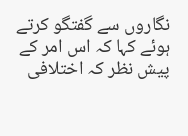نگاروں سے گفتگو کرتے ہوئے کہا کہ اس امر کے پیش نظر کہ اختلافی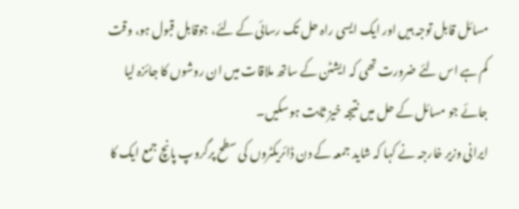مسائل قابل توجہ ہیں اور ایک ایسی راہ حل تک رسائی کے لئے، جوقابل قبول ہو، وقت کم ہے اس لئے ضرورت تھی کہ ایشٹن کے ساتھ ملاقات میں ان روشوں کا جائزہ لیا جائے جو مسائل کے حل میں نتیجہ خیز ثابت ہوسکيں۔
ایرانی وزیر خارجہ نے کہا کہ شاید جمعہ کے دن ڈائریکٹروں کی سطح پرگروپ پانچ جمع ایک کا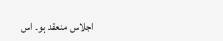اجلاس منعقد ہو۔ اس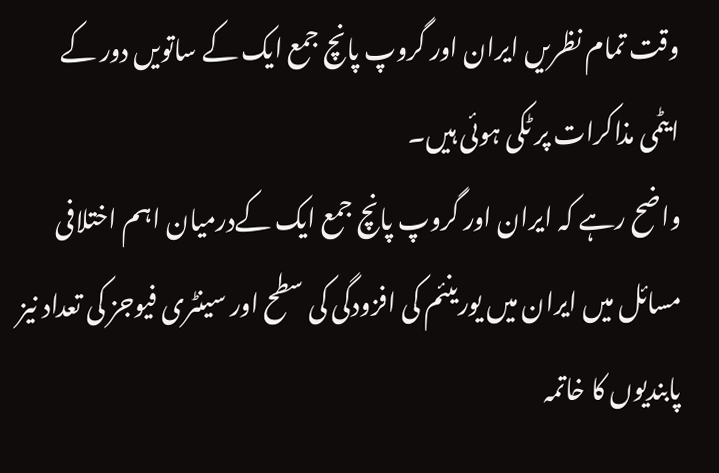وقت تمام نظریں ایران اور گروپ پانچ جمع ایک کے ساتویں دور کے ایٹمی مذاکرات پر ٹکی ہوئی ہیں۔
واضح رہے کہ ایران اور گروپ پانچ جمع ایک کےدرمیان اہم اختلافی مسائل میں ایران میں یورینئم کی افزودگی کی سطح اور سینٹری فیوجز کی تعداد نیز پابندیوں کا خاتمہ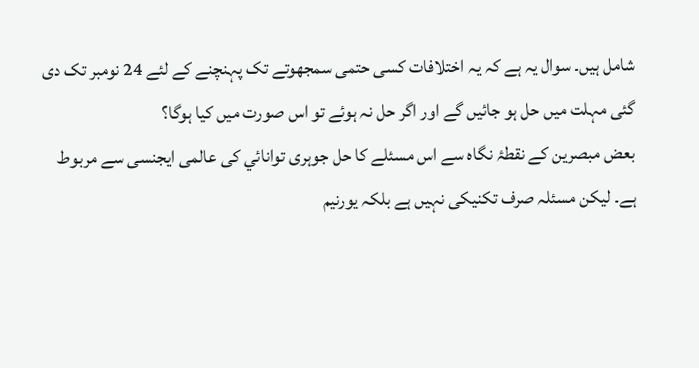شامل ہیں۔ سوال یہ ہے کہ یہ اختلافات کسی حتمی سمجھوتے تک پہنچنے کے لئے 24 نومبر تک دی گئی مہلت میں حل ہو جائیں گے اور اگر حل نہ ہوئے تو اس صورت ميں کیا ہوگا؟
بعض مبصرین کے نقطۂ نگاہ سے اس مسئلے کا حل جوہری توانائي کی عالمی ایجنسی سے مربوط ہے۔ لیکن مسئلہ صرف تکنیکی نہیں ہے بلکہ یورنیم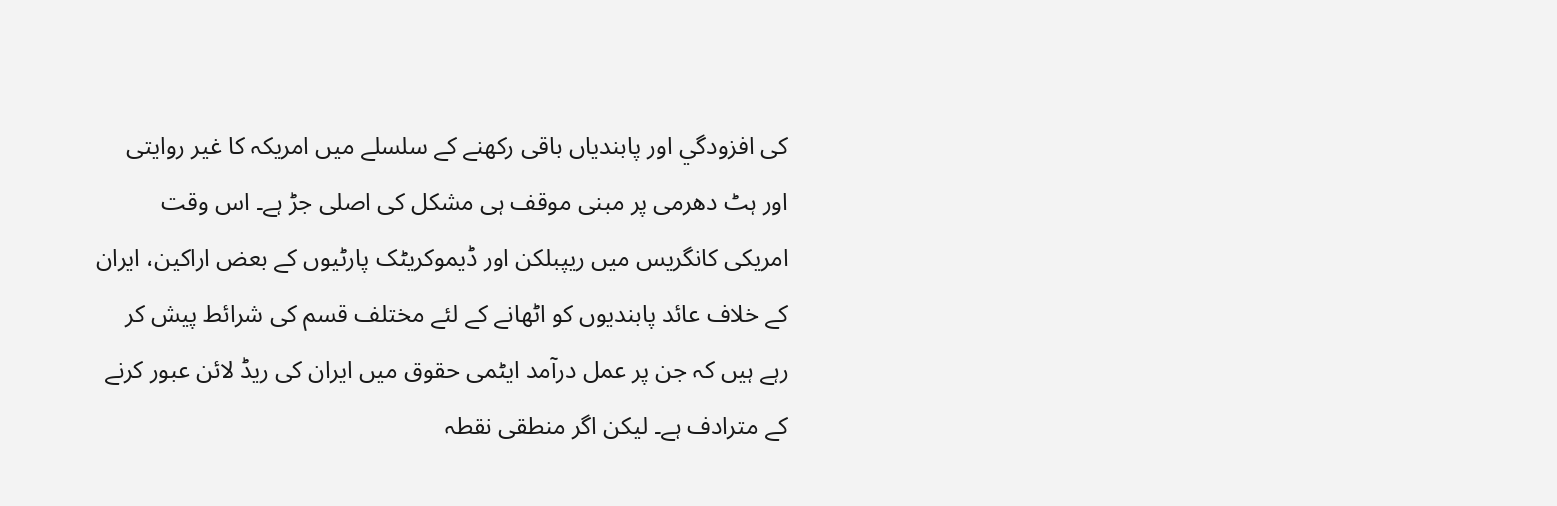کی افزودگي اور پابندیاں باقی رکھنے کے سلسلے میں امریکہ کا غیر روایتی اور ہٹ دھرمی پر مبنی موقف ہی مشکل کی اصلی جڑ ہے۔ اس وقت امریکی کانگریس میں ریپبلکن اور ڈیموکریٹک پارٹیوں کے بعض اراکین، ایران کے خلاف عائد پابندیوں کو اٹھانے کے لئے مختلف قسم کی شرائط پیش کر رہے ہیں کہ جن پر عمل درآمد ایٹمی حقوق میں ایران کی ریڈ لائن عبور کرنے کے مترادف ہے۔ لیکن اگر منطقی نقطہ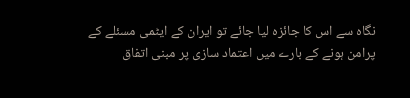نگاہ سے اس کا جائزہ لیا جائے تو ایران کے ایٹمی مسئلے کے پرامن ہونے کے بارے میں اعتماد سازی پر مبنی اتفاق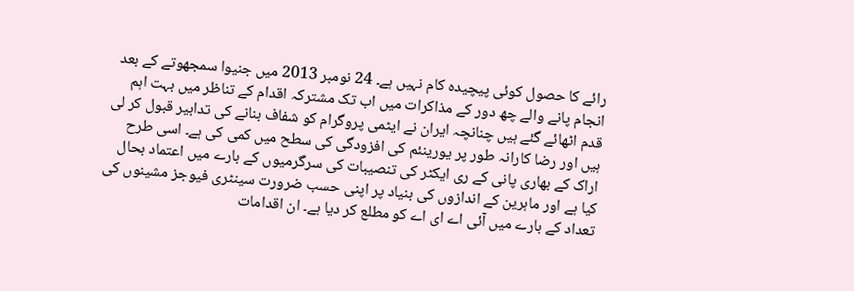رائے کا حصول کوئی پیچیدہ کام نہیں ہے۔ 24 نومبر 2013 میں جنیوا سمجھوتے کے بعد انجام پانے والے چھ دور کے مذاکرات میں اب تک مشترکہ اقدام کے تناظر میں بہت اہم قدم اٹھائے گئے ہیں چنانچہ ایران نے ایٹمی پروگرام کو شفاف بنانے کی تدابیر قبول کر لی ہیں اور رضا کارانہ طور پر یورینئم کی افزودگی کی سطح میں کمی کی ہے۔ اسی طرح اراک کے بھاری پانی کے ری ایکٹر کی تنصیبات کی سرگرمیوں کے بارے میں اعتماد بحال کیا ہے اور ماہرین کے اندازوں کی بنیاد پر اپنی حسب ضرورت سینٹری فیوجز مشینوں کی تعداد کے بارے میں آئی اے ای اے کو مطلع کر دیا ہے۔ ان اقدامات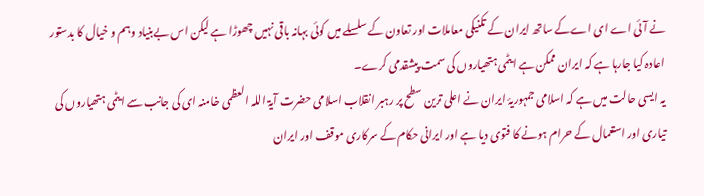نے آئی اے ای اےکے ساتھ ایران کے تکنیکی معاملات اور تعاون کے سلسلے میں کوئی بہانہ باقی نہیں چھوڑا ہے لیکن اس بےبنیاد وہم و خیال کا بدستور اعادہ کیا جارہا ہے کہ ایران ممکن ہے ایٹمی ہتھیاروں کی سمت پیشقدمی کرے۔
یہ ایسی حالت میں ہے کہ اسلامی جمہوریۂ ایران نے اعلی ترین سطح پر رہبر انقلاب اسلامی حضرت آیۃ اللہ العظمی خامنہ ای کی جانب سے ایٹمی ہتھیاروں کی تیاری اور استعمال کے حرام ہونے کا فتوی دیا ہے اور ایرانی حکام کے سرکاری موقف اور ایران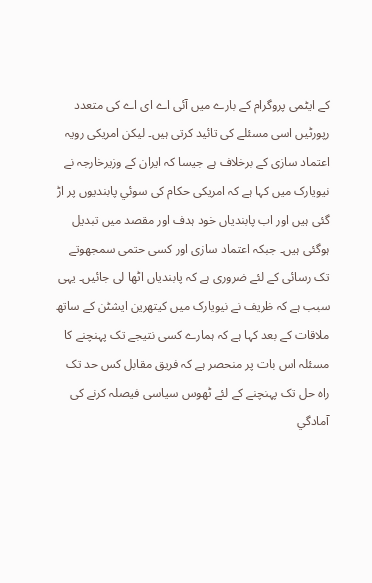کے ایٹمی پروگرام کے بارے میں آئی اے ای اے کی متعدد رپورٹیں اسی مسئلے کی تائید کرتی ہیں۔ لیکن امریکی رویہ اعتماد سازی کے برخلاف ہے جیسا کہ ایران کے وزیرخارجہ نے نیویارک میں کہا ہے کہ امریکی حکام کی سوئي پابندیوں پر اڑ گئی ہیں اور اب پابندیاں خود ہدف اور مقصد میں تبدیل ہوگئی ہیں۔ جبکہ اعتماد سازی اور کسی حتمی سمجھوتے تک رسائی کے لئے ضروری ہے کہ پابندیاں اٹھا لی جائیں۔ یہی سبب ہے کہ ظریف نے نیویارک میں کیتھرین ایشٹن کے ساتھ ملاقات کے بعد کہا ہے کہ ہمارے کسی نتیجے تک پہنچنے کا مسئلہ اس بات پر منحصر ہے کہ فریق مقابل کس حد تک راہ حل تک پہنچنے کے لئے ٹھوس سیاسی فیصلہ کرنے کی آمادگي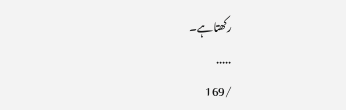رکھتاہے۔
.....
/169